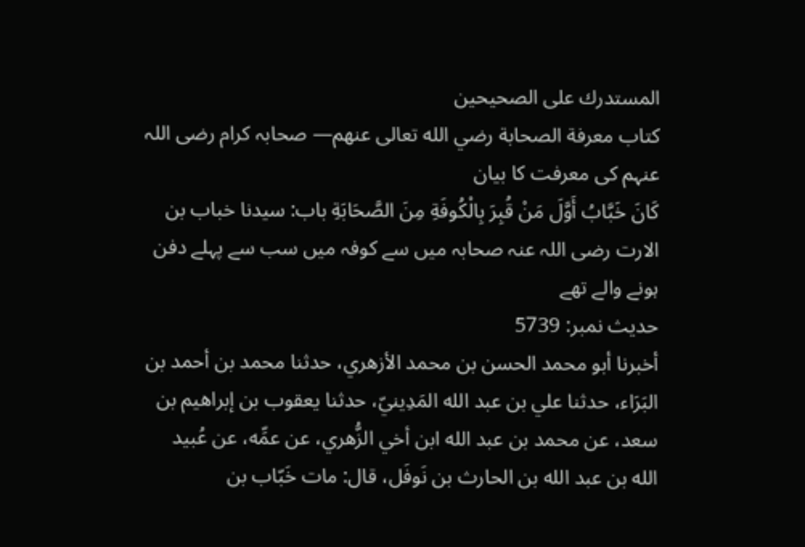المستدرك على الصحيحين
كتاب معرفة الصحابة رضي الله تعالى عنهم— صحابہ کرام رضی اللہ عنہم کی معرفت کا بیان
كَانَ خَبَّابُ أَوَّلَ مَنْ قُبِرَ بِالْكُوفَةِ مِنَ الصَّحَابَةِ باب: سیدنا خباب بن الارت رضی اللہ عنہ صحابہ میں سے کوفہ میں سب سے پہلے دفن ہونے والے تھے
حدیث نمبر: 5739
أخبرنا أبو محمد الحسن بن محمد الأزهري، حدثنا محمد بن أحمد بن البَرَاء، حدثنا علي بن عبد الله المَدِينيّ، حدثنا يعقوب بن إبراهيم بن سعد، عن محمد بن عبد الله ابن أخي الزُّهري، عن عمِّه، عن عُبيد الله بن عبد الله بن الحارث بن نَوفَل، قال: مات خَبّاب بن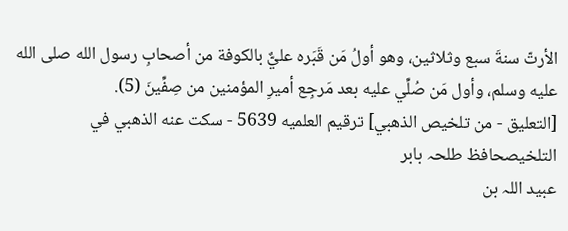الأرتّ سنةَ سبع وثلاثين، وهو أولُ مَن قَبَره عليٌّ بالكوفة من أصحابِ رسول الله صلى الله عليه وسلم، وأول مَن صُلِّي عليه بعد مَرجِع أميرِ المؤمنين من صِفِّينَ (5).
[التعليق - من تلخيص الذهبي] ترقيم العلميه 5639 - سكت عنه الذهبي في التلخيصحافظ طلحہ بابر
عبید اللہ بن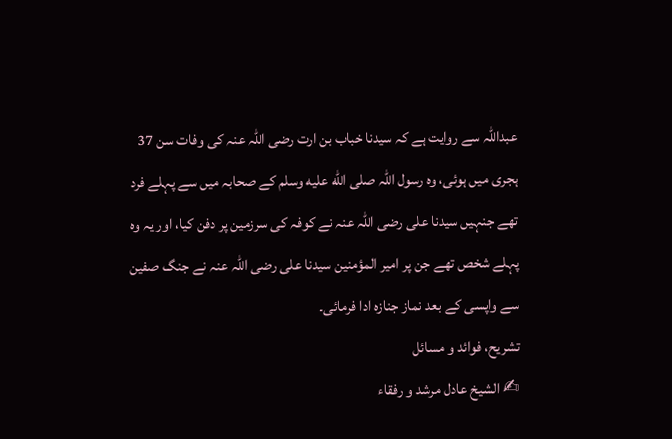عبداللہ سے روایت ہے کہ سیدنا خباب بن ارت رضی اللہ عنہ کی وفات سن 37 ہجری میں ہوئی، وہ رسول اللہ صلى الله عليه وسلم کے صحابہ میں سے پہلے فرد تھے جنہیں سیدنا علی رضی اللہ عنہ نے کوفہ کی سرزمین پر دفن کیا، اور یہ وہ پہلے شخص تھے جن پر امیر المؤمنین سیدنا علی رضی اللہ عنہ نے جنگ صفین سے واپسی کے بعد نماز جنازہ ادا فرمائی۔
تشریح، فوائد و مسائل
✍ الشیخ عادل مرشد و رفقاء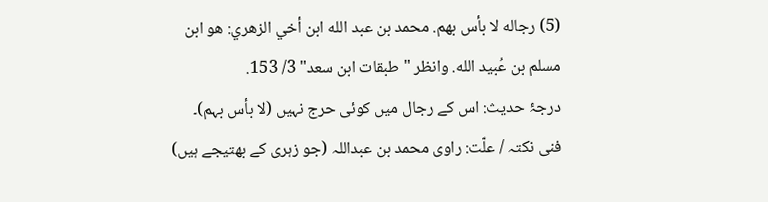(5) رجاله لا بأس بهم. محمد بن عبد الله ابن أخي الزهري: هو ابن مسلم بن عُبيد الله. وانظر "طبقات ابن سعد" 3/ 153.
درجۂ حدیث: اس کے رجال میں کوئی حرج نہیں (لا بأس بہم)۔
فنی نکتہ / علّت: راوی محمد بن عبداللہ (جو زہری کے بھتیجے ہیں)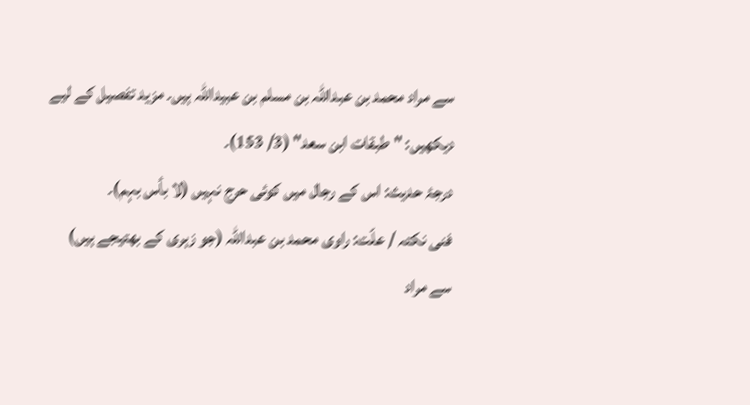سے مراد محمد بن عبداللہ بن مسلم بن عبیداللہ ہیں۔ مزید تفصیل کے لیے دیکھیں: "طبقات ابن سعد" (3/ 153)۔
درجۂ حدیث: اس کے رجال میں کوئی حرج نہیں (لا بأس بہم)۔
فنی نکتہ / علّت: راوی محمد بن عبداللہ (جو زہری کے بھتیجے ہیں) سے مراد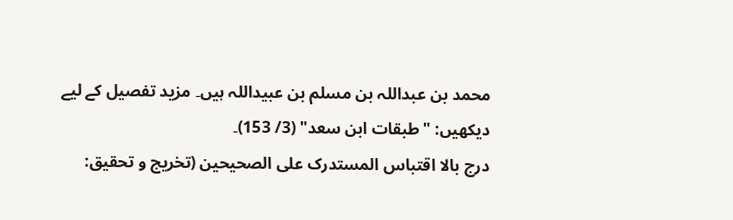محمد بن عبداللہ بن مسلم بن عبیداللہ ہیں۔ مزید تفصیل کے لیے دیکھیں: "طبقات ابن سعد" (3/ 153)۔
درج بالا اقتباس المستدرک علی الصحیحین (تخریج و تحقیق: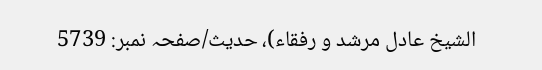الشیخ عادل مرشد و رفقاء)، حدیث/صفحہ نمبر: 5739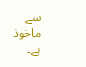سے ماخوذ ہے۔